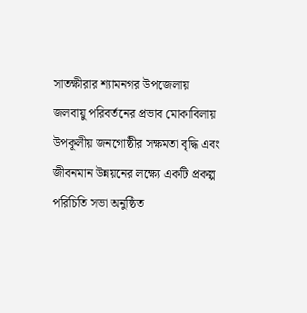সাতক্ষীরার শ্যামনগর উপজেলায় জলবায়ু পরিবর্তনের প্রভাব মোকাবিলায় উপকূলীয় জনগোষ্ঠীর সক্ষমতা বৃদ্ধি এবং জীবনমান উন্নয়নের লক্ষ্যে একটি প্রকল্প পরিচিতি সভা অনুষ্ঠিত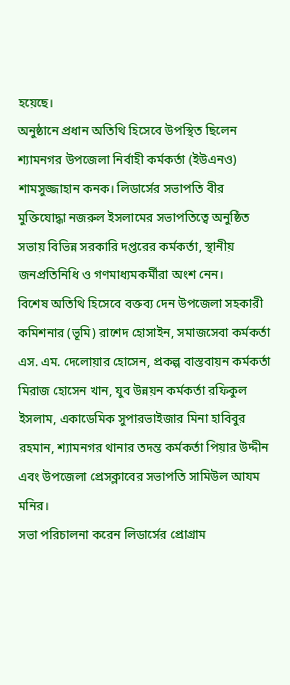হয়েছে।
অনুষ্ঠানে প্রধান অতিথি হিসেবে উপস্থিত ছিলেন শ্যামনগর উপজেলা নির্বাহী কর্মকর্তা (ইউএনও) শামসুজ্জাহান কনক। লিডার্সের সভাপতি বীর মুক্তিযোদ্ধা নজরুল ইসলামের সভাপতিত্বে অনুষ্ঠিত সভায় বিভিন্ন সরকারি দপ্তরের কর্মকর্তা, স্থানীয় জনপ্রতিনিধি ও গণমাধ্যমকর্মীরা অংশ নেন।
বিশেষ অতিথি হিসেবে বক্তব্য দেন উপজেলা সহকারী কমিশনার (ভূমি) রাশেদ হোসাইন, সমাজসেবা কর্মকর্তা এস. এম. দেলোয়ার হোসেন, প্রকল্প বাস্তবায়ন কর্মকর্তা মিরাজ হোসেন খান, যুব উন্নয়ন কর্মকর্তা রফিকুল ইসলাম, একাডেমিক সুপারভাইজার মিনা হাবিবুর রহমান, শ্যামনগর থানার তদন্ত কর্মকর্তা পিয়ার উদ্দীন এবং উপজেলা প্রেসক্লাবের সভাপতি সামিউল আযম মনির।
সভা পরিচালনা করেন লিডার্সের প্রোগ্রাম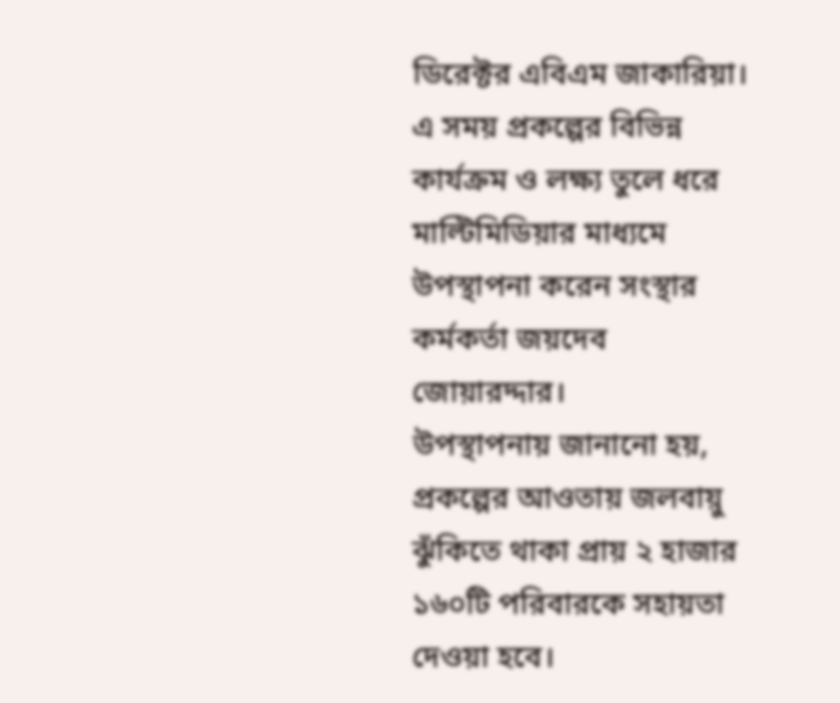ডিরেক্টর এবিএম জাকারিয়া। এ সময় প্রকল্পের বিভিন্ন কার্যক্রম ও লক্ষ্য তুলে ধরে মাল্টিমিডিয়ার মাধ্যমে উপস্থাপনা করেন সংস্থার কর্মকর্তা জয়দেব জোয়ারদ্দার।
উপস্থাপনায় জানানো হয়, প্রকল্পের আওতায় জলবায়ু ঝুঁকিতে থাকা প্রায় ২ হাজার ১৬০টি পরিবারকে সহায়তা দেওয়া হবে।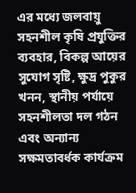এর মধ্যে জলবায়ু সহনশীল কৃষি প্রযুক্তির ব্যবহার, বিকল্প আয়ের সুযোগ সৃষ্টি, ক্ষুদ্র পুকুর খনন, স্থানীয় পর্যায়ে সহনশীলতা দল গঠন এবং অন্যান্য সক্ষমতাবর্ধক কার্যক্রম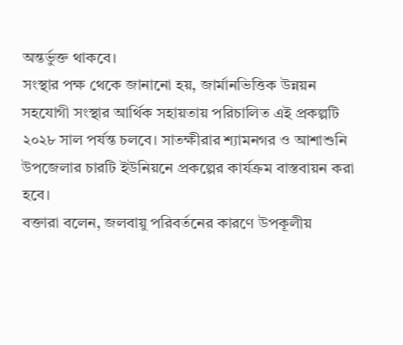অন্তর্ভুক্ত থাকবে।
সংস্থার পক্ষ থেকে জানানো হয়, জার্মানভিত্তিক উন্নয়ন সহযোগী সংস্থার আর্থিক সহায়তায় পরিচালিত এই প্রকল্পটি ২০২৮ সাল পর্যন্ত চলবে। সাতক্ষীরার শ্যামনগর ও আশাশুনি উপজেলার চারটি ইউনিয়নে প্রকল্পের কার্যক্রম বাস্তবায়ন করা হবে।
বক্তারা বলেন, জলবায়ু পরিবর্তনের কারণে উপকূলীয়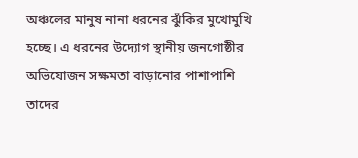অঞ্চলের মানুষ নানা ধরনের ঝুঁকির মুখোমুখি হচ্ছে। এ ধরনের উদ্যোগ স্থানীয় জনগোষ্ঠীর অভিযোজন সক্ষমতা বাড়ানোর পাশাপাশি তাদের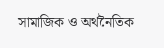সামাজিক ও অর্থনৈতিক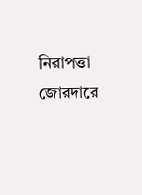নিরাপত্তা জোরদারে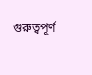গুরুত্বপূর্ণ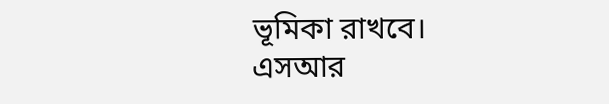ভূমিকা রাখবে।
এসআর